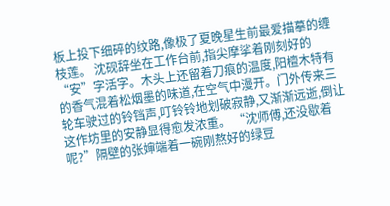板上投下细碎的纹路,像极了夏晚星生前最爱描摹的缠枝莲。 沈砚辞坐在工作台前,指尖摩挲着刚刻好的“安”字活字。木头上还留着刀痕的温度,阳檀木特有的香气混着松烟墨的味道,在空气中漫开。门外传来三轮车驶过的铃铛声,叮铃铃地划破寂静,又渐渐远逝,倒让这作坊里的安静显得愈发浓重。 “沈师傅,还没歇着呢?”隔壁的张婶端着一碗刚熬好的绿豆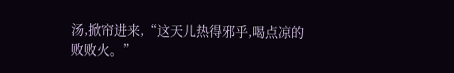汤,掀帘进来,“这天儿热得邪乎,喝点凉的败败火。”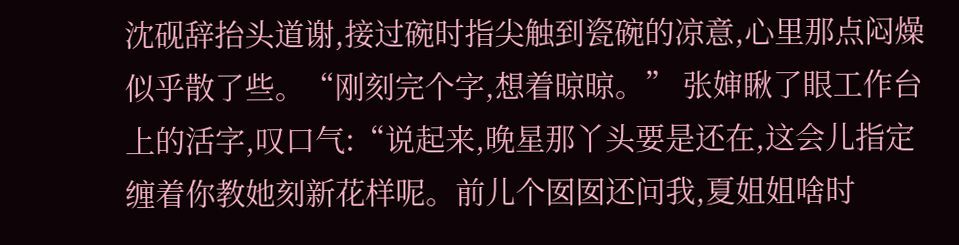沈砚辞抬头道谢,接过碗时指尖触到瓷碗的凉意,心里那点闷燥似乎散了些。“刚刻完个字,想着晾晾。” 张婶瞅了眼工作台上的活字,叹口气:“说起来,晚星那丫头要是还在,这会儿指定缠着你教她刻新花样呢。前儿个囡囡还问我,夏姐姐啥时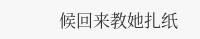候回来教她扎纸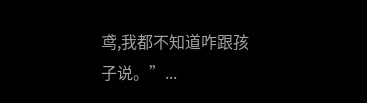鸢,我都不知道咋跟孩子说。”...